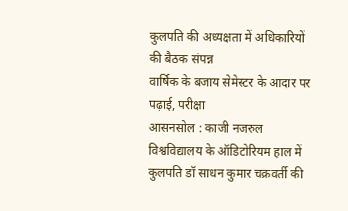कुलपति की अध्यक्षता में अधिकारियों की बैठक संपन्न
वार्षिक के बजाय सेमेस्टर के आदार पर पढ़ाई, परीक्षा
आसनसोल : काजी नजरुल विश्वविद्यालय के ऑडिटोरियम हाल में कुलपति डॉ साधन कुमार चक्रवर्ती की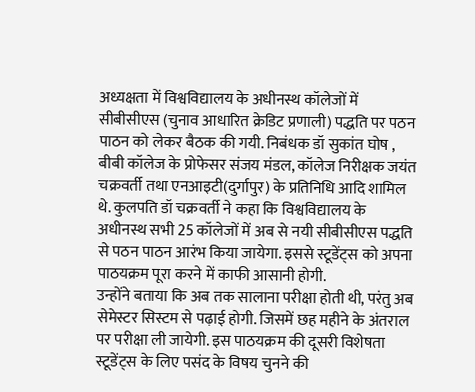अध्यक्षता में विश्वविद्यालय के अधीनस्थ कॉलेजों में सीबीसीएस (चुनाव आधारित क्रेडिट प्रणाली) पद्धति पर पठन पाठन को लेकर बैठक की गयी. निबंधक डॉ सुकांत घोष , बीबी कॉलेज के प्रोफेसर संजय मंडल, कॉलेज निरीक्षक जयंत चक्रवर्ती तथा एनआइटी(दुर्गापुर) के प्रतिनिधि आदि शामिल थे. कुलपति डॉ चक्रवर्ती ने कहा कि विश्वविद्यालय के अधीनस्थ सभी 25 कॉलेजों में अब से नयी सीबीसीएस पद्धति से पठन पाठन आरंभ किया जायेगा. इससे स्टूडेंट्स को अपना पाठयक्रम पूरा करने में काफी आसानी होगी.
उन्होंने बताया कि अब तक सालाना परीक्षा होती थी, परंतु अब सेमेस्टर सिस्टम से पढ़ाई होगी. जिसमें छह महीने के अंतराल पर परीक्षा ली जायेगी. इस पाठयक्रम की दूसरी विशेषता स्टूडेंट्स के लिए पसंद के विषय चुनने की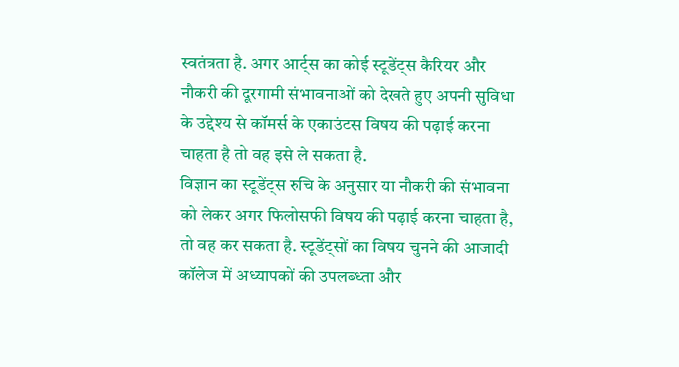स्वतंत्रता है. अगर आर्ट्स का कोई स्टूडेंट्स कैरियर और नौकरी की दूरगामी संभावनाओं को देखते हुए अपनी सुविधा के उद्देश्य से कॉमर्स के एकाउंटस विषय की पढ़ाई करना चाहता है तो वह इसे ले सकता है.
विज्ञान का स्टूडेंट्स रुचि के अनुसार या नौकरी की संभावना को लेकर अगर फिलोसफी विषय की पढ़ाई करना चाहता है, तो वह कर सकता है. स्टूडेंट्सों का विषय चुनने की आजादी कॉलेज में अध्यापकों की उपलब्ध्ता और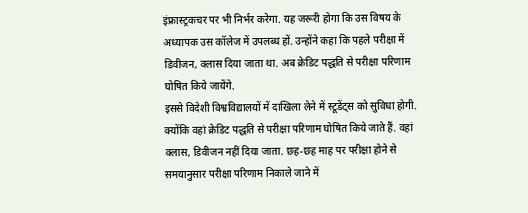इंफ्रास्ट्रकचर पर भी निर्भर करेगा. यह जरूरी होगा कि उस विषय के अध्यापक उस कॉलेज में उपलब्ध हों. उन्होंने कहा कि पहले परीक्षा में डिवीजन, क्लास दिया जाता था. अब क्रेडिट पद्धति से परीक्षा परिणाम घोषित किये जायेंगे.
इससे विदेशी विश्वविद्यालयों में दाखिला लेने में स्टूडेंट्स को सुविधा होगी. क्योंकि वहां क्रेडिट पद्धति से परीक्षा परिणाम घोषित किये जाते हैं. वहां क्लास, डिवीजन नहीं दिया जाता. छह-छह माह पर परीक्षा होने से समयानुसार परीक्षा परिणाम निकाले जाने में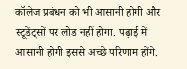कॉलेज प्रबंधन को भी आसानी होगी और स्टूडेंट्सों पर लोड नहीं होगा. पढ़ाई में आसानी होगी इससे अच्छे परिणाम होंगे.